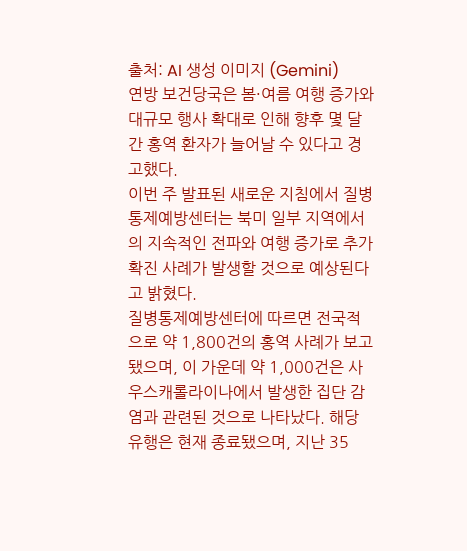출처: AI 생성 이미지 (Gemini)
연방 보건당국은 봄·여름 여행 증가와 대규모 행사 확대로 인해 향후 몇 달간 홍역 환자가 늘어날 수 있다고 경고했다.
이번 주 발표된 새로운 지침에서 질병통제예방센터는 북미 일부 지역에서의 지속적인 전파와 여행 증가로 추가 확진 사례가 발생할 것으로 예상된다고 밝혔다.
질병통제예방센터에 따르면 전국적으로 약 1,800건의 홍역 사례가 보고됐으며, 이 가운데 약 1,000건은 사우스캐롤라이나에서 발생한 집단 감염과 관련된 것으로 나타났다. 해당 유행은 현재 종료됐으며, 지난 35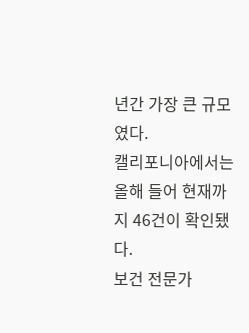년간 가장 큰 규모였다.
캘리포니아에서는 올해 들어 현재까지 46건이 확인됐다.
보건 전문가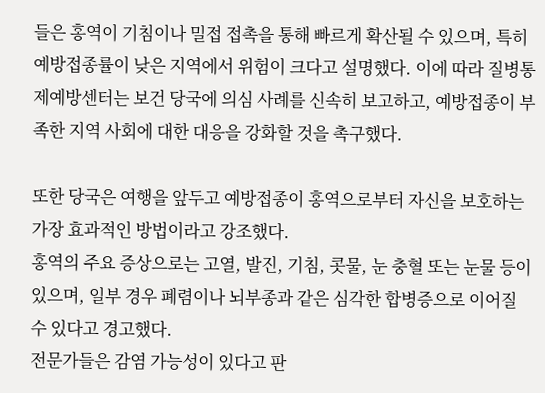들은 홍역이 기침이나 밀접 접촉을 통해 빠르게 확산될 수 있으며, 특히 예방접종률이 낮은 지역에서 위험이 크다고 설명했다. 이에 따라 질병통제예방센터는 보건 당국에 의심 사례를 신속히 보고하고, 예방접종이 부족한 지역 사회에 대한 대응을 강화할 것을 촉구했다.

또한 당국은 여행을 앞두고 예방접종이 홍역으로부터 자신을 보호하는 가장 효과적인 방법이라고 강조했다.
홍역의 주요 증상으로는 고열, 발진, 기침, 콧물, 눈 충혈 또는 눈물 등이 있으며, 일부 경우 폐렴이나 뇌부종과 같은 심각한 합병증으로 이어질 수 있다고 경고했다.
전문가들은 감염 가능성이 있다고 판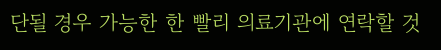단될 경우 가능한 한 빨리 의료기관에 연락할 것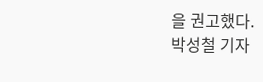을 권고했다.
박성철 기자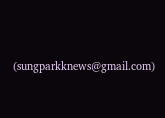(sungparkknews@gmail.com)